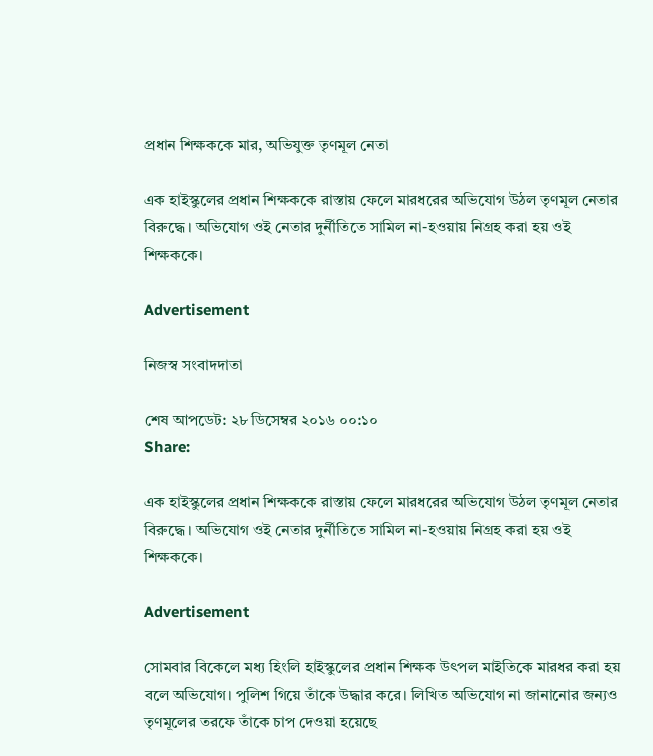প্রধান শিক্ষককে মার, অভিযুক্ত তৃণমূল নেতা

এক হাইস্কুলের প্রধান শিক্ষককে রাস্তায় ফেলে মারধরের অভিযোগ উঠল তৃণমূল নেতার বিরুদ্ধে। অভিযোগ ওই নেতার দুর্নীতিতে সামিল না-হওয়ায় নিগ্রহ করা হয় ওই শিক্ষককে।

Advertisement

নিজস্ব সংবাদদাতা

শেষ আপডেট: ২৮ ডিসেম্বর ২০১৬ ০০:১০
Share:

এক হাইস্কুলের প্রধান শিক্ষককে রাস্তায় ফেলে মারধরের অভিযোগ উঠল তৃণমূল নেতার বিরুদ্ধে। অভিযোগ ওই নেতার দুর্নীতিতে সামিল না-হওয়ায় নিগ্রহ করা হয় ওই শিক্ষককে।

Advertisement

সোমবার বিকেলে মধ্য হিংলি হাইস্কুলের প্রধান শিক্ষক উৎপল মাইতিকে মারধর করা হয় বলে অভিযোগ। পুলিশ গিয়ে তাঁকে উদ্ধার করে। লিখিত অভিযোগ না জানানোর জন্যও তৃণমূলের তরফে তাঁকে চাপ দেওয়া হয়েছে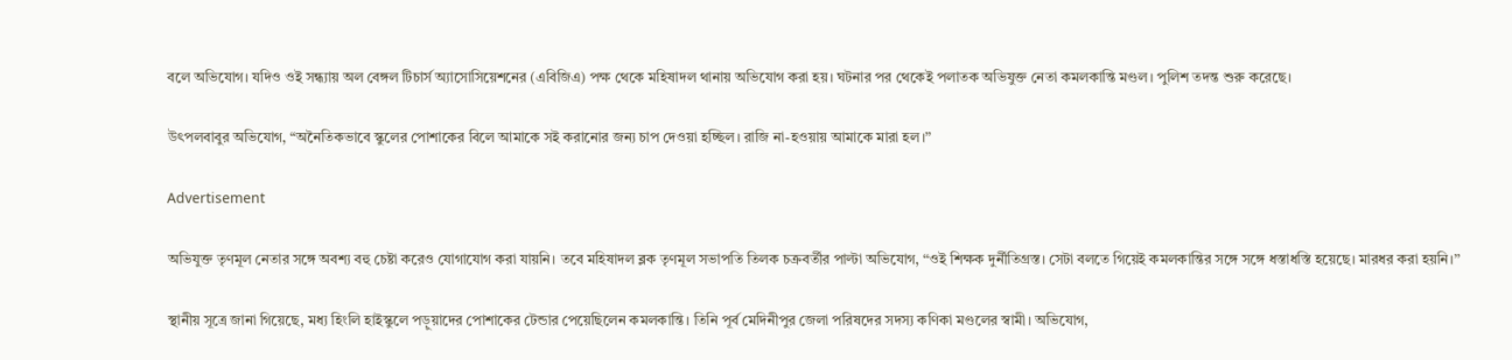বলে অভিযোগ। যদিও ওই সন্ধ্যায় অল বেঙ্গল টিচার্স অ্যাসোসিয়েশনের (এবিজিএ) পক্ষ থেকে মহিষাদল থানায় অভিযোগ করা হয়। ঘটনার পর থেকেই পলাতক অভিযুক্ত নেতা কমলকান্তি মণ্ডল। পুলিশ তদন্ত শুরু করেছে।

উৎপলবাবুর অভিযোগ, “অনৈতিকভাবে স্কুলের পোশাকের বিলে আমাকে সই করানোর জন্য চাপ দেওয়া হচ্ছিল। রাজি না-হওয়ায় আমাকে মারা হল।’’

Advertisement

অভিযুক্ত তৃণমূল নেতার সঙ্গে অবশ্য বহু চেষ্টা করেও যোগাযোগ করা যায়নি। তবে মহিষাদল ব্লক তৃণমূল সভাপতি তিলক চক্রবর্তীর পাল্টা অভিযোগ, ‘‘ওই শিক্ষক দুর্নীতিগ্রস্ত। সেটা বলতে গিয়েই কমলকান্তির সঙ্গে সঙ্গে ধস্তাধস্তি হয়েছে। মারধর করা হয়নি।’’

স্থানীয় সূত্রে জানা গিয়েছে, মধ্য হিংলি হাইস্কুলে পড়ুয়াদের পোশাকের টেন্ডার পেয়েছিলেন কমলকান্তি। তিনি পূর্ব মেদিনীপুর জেলা পরিষদের সদস্য কণিকা মণ্ডলের স্বামী। অভিযোগ,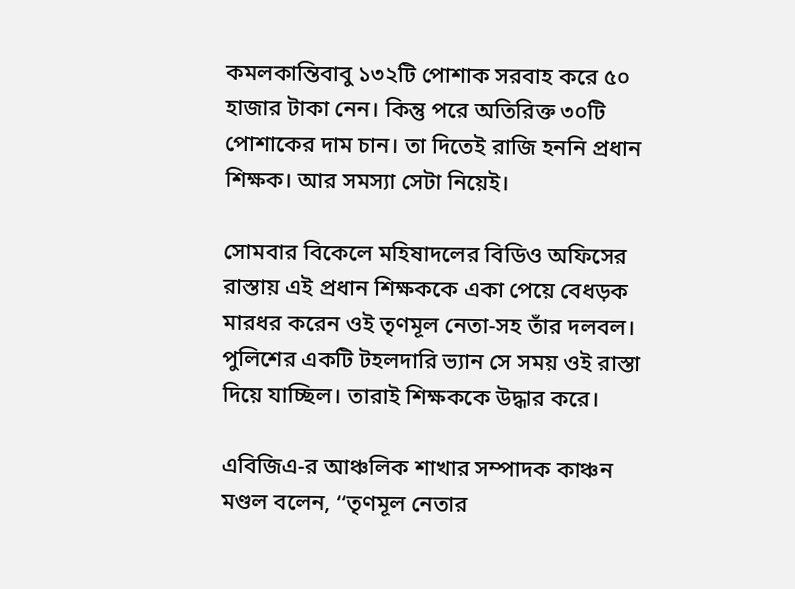কমলকান্তিবাবু ১৩২টি পোশাক সরবাহ করে ৫০ হাজার টাকা নেন। কিন্তু পরে অতিরিক্ত ৩০টি পোশাকের দাম চান। তা দিতেই রাজি হননি প্রধান শিক্ষক। আর সমস্যা সেটা নিয়েই।

সোমবার বিকেলে মহিষাদলের বিডিও অফিসের রাস্তায় এই প্রধান শিক্ষককে একা পেয়ে বেধড়ক মারধর করেন ওই তৃণমূল নেতা-সহ তাঁর দলবল। পুলিশের একটি টহলদারি ভ্যান সে সময় ওই রাস্তা দিয়ে যাচ্ছিল। তারাই শিক্ষককে উদ্ধার করে।

এবিজিএ-র আঞ্চলিক শাখার সম্পাদক কাঞ্চন মণ্ডল বলেন, ‘‘তৃণমূল নেতার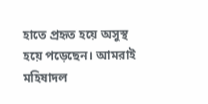হাতে প্রহৃত হয়ে অসুস্থ হয়ে পড়েছেন। আমরাই মহিষাদল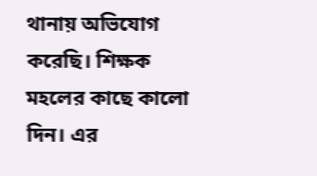থানায় অভিযোগ করেছি। শিক্ষক মহলের কাছে কালো দিন। এর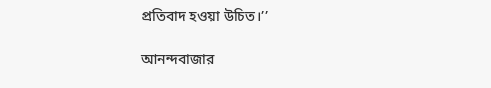প্রতিবাদ হওয়া উচিত।’’

আনন্দবাজার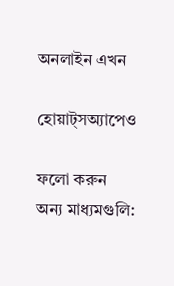অনলাইন এখন

হোয়াট্‌সঅ্যাপেও

ফলো করুন
অন্য মাধ্যমগুলি: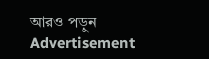আরও পড়ুন
Advertisement